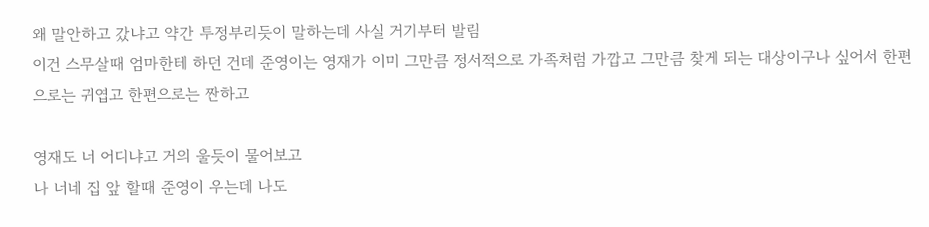왜 말안하고 갔냐고 약간 투정부리듯이 말하는데 사실 거기부터 발림
이건 스무살때 엄마한테 하던 건데 준영이는 영재가 이미 그만큼 정서적으로 가족처럼 가깝고 그만큼 찾게 되는 대상이구나 싶어서 한편으로는 귀엽고 한편으로는 짠하고

영재도 너 어디냐고 거의 울듯이 물어보고
나 너네 집 앞 할때 준영이 우는데 나도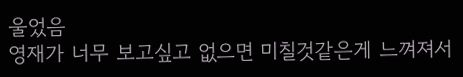울었음
영재가 너무 보고싶고 없으면 미칠것같은게 느껴져서